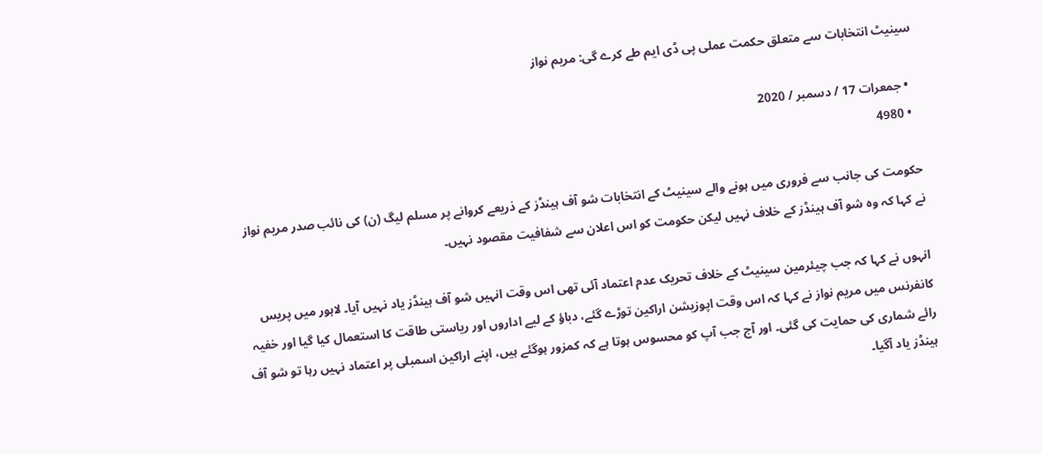سینیٹ انتخابات سے متعلق حکمت عملی پی ڈی ایم طے کرے گی: مریم نواز

  • جمعرات 17 / دسمبر / 2020
  • 4980

حکومت کی جانب سے فروری میں ہونے والے سینیٹ کے انتخابات شو آف ہینڈز کے ذریعے کروانے پر مسلم لیگ (ن) کی نائب صدر مریم نواز نے کہا کہ وہ شو آف ہینڈز کے خلاف نہیں لیکن حکومت کو اس اعلان سے شفافیت مقصود نہیں۔

انہوں نے کہا کہ جب چیئرمین سینیٹ کے خلاف تحریک عدم اعتماد آئی تھی اس وقت انہیں شو آف ہینڈز یاد نہیں آیا۔ لاہور میں پریس کانفرنس میں مریم نواز نے کہا کہ اس وقت اپوزیشن اراکین توڑے گئے، دباؤ کے لیے اداروں اور ریاستی طاقت کا استعمال کیا گیا اور خفیہ رائے شماری کی حمایت کی گئی۔ اور آج جب آپ کو محسوس ہوتا ہے کہ کمزور ہوگئے ہیں، اپنے اراکین اسمبلی پر اعتماد نہیں رہا تو شو آف ہینڈز یاد آگیا۔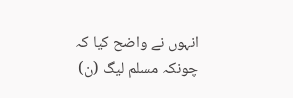انہوں نے واضح کیا کہ چونکہ مسلم لیگ (ن)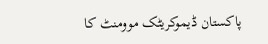پاکستان ڈیموکریٹک موومنٹ کا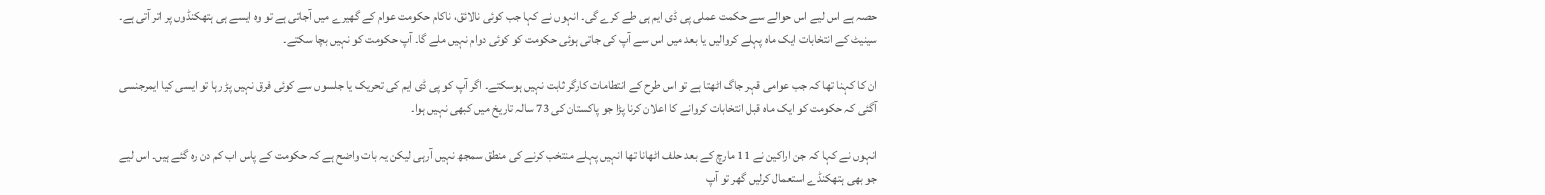حصہ ہے اس لیے اس حوالے سے حکمت عملی پی ڈی ایم ہی طے کرے گی۔ انہوں نے کہا جب کوئی نالائق، ناکام حکومت عوام کے گھیرے میں آجاتی ہے تو وہ ایسے ہی ہتھکنڈوں پر اتر آتی ہے۔ سینیٹ کے انتخابات ایک ماہ پہلے کروالیں یا بعد میں اس سے آپ کی جاتی ہوئی حکومت کو کوئی دوام نہیں ملے گا۔ آپ حکومت کو نہیں بچا سکتے۔

ان کا کہنا تھا کہ جب عوامی قہر جاگ اٹھتا ہے تو اس طرح کے انتطامات کارگر ثابت نہیں ہوسکتے۔ اگر آپ کو پی ڈی ایم کی تحریک یا جلسوں سے کوئی فرق نہیں پڑ رہا تو ایسی کیا ایمرجنسی آگئی کہ حکومت کو ایک ماہ قبل انتخابات کروانے کا اعلان کرنا پڑا جو پاکستان کی 73 سالہ تاریخ میں کبھی نہیں ہوا۔

انہوں نے کہا کہ جن اراکین نے 11 مارچ کے بعد حلف اٹھانا تھا انہیں پہلے منتخب کرنے کی منطق سمجھ نہیں آرہی لیکن یہ بات واضح ہے کہ حکومت کے پاس اب کم دن رہ گئے ہیں۔ اس لیے جو بھی ہتھکنڈے استعمال کرلیں گھر تو آپ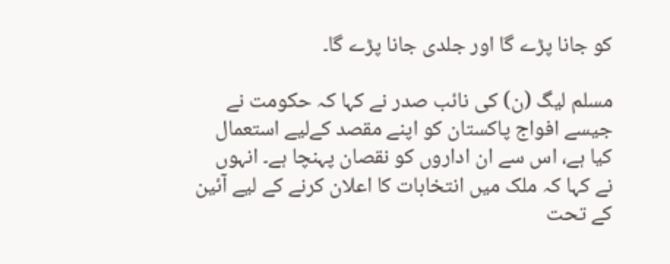کو جانا پڑے گا اور جلدی جانا پڑے گا۔

مسلم لیگ (ن) کی نائب صدر نے کہا کہ حکومت نے جیسے افواج پاکستان کو اپنے مقصد کےلیے استعمال کیا ہے، اس سے ان اداروں کو نقصان پہنچا ہے۔ انہوں نے کہا کہ ملک میں انتخابات کا اعلان کرنے کے لیے آئین کے تحت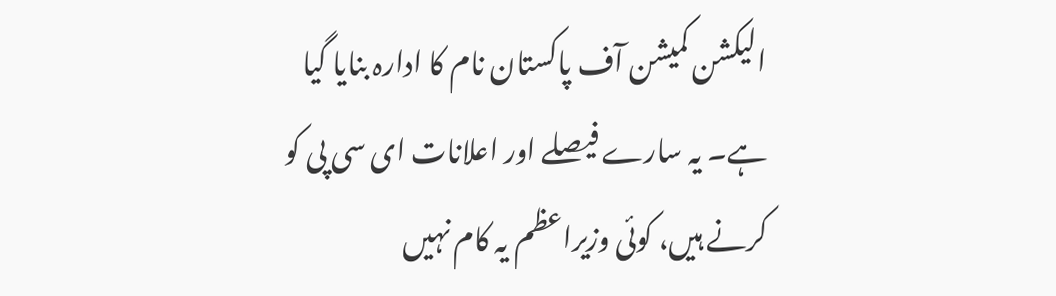الیکشن کمیشن آف پاکستان نام کا ادارہ بنایا گیا ہے۔ یہ سارے فیصلے اور اعلانات ای سی پی کو کرنے ہیں، کوئی وزیراعظم یہ کام نہیں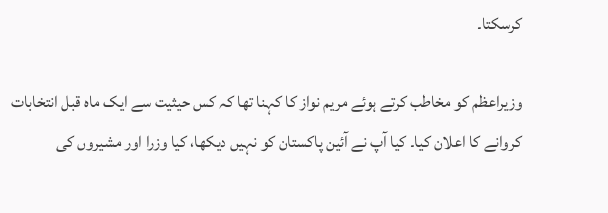کرسکتا۔

وزیراعظم کو مخاطب کرتے ہوئے مریم نواز کا کہنا تھا کہ کس حیثیت سے ایک ماہ قبل انتخابات کروانے کا اعلان کیا۔ کیا آپ نے آئین پاکستان کو نہیں دیکھا، کیا وزرا اور مشیروں کی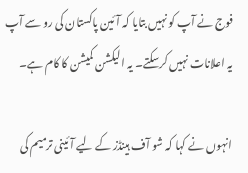فوج نے آپ کو نہیں بتایا کہ آئین پاکستان کی رو سے آپ یہ اعلانات نہیں کرسکتے۔ یہ الیکشن کمیشن کا کام ہے۔

انہوں نے کہا کہ شو آف ہینڈز کے لیے آئینی ترمیم کی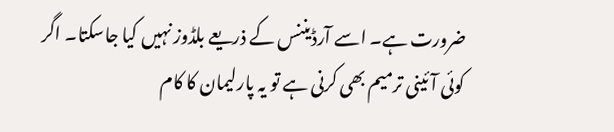ضرورت ہے۔ اسے آرڈیننس کے ذریعے بلڈوز نہیں کیا جاسکتا۔ اگر کوئی آئینی ترمیم بھی کرنی ہے تو یہ پارلیمان کا کام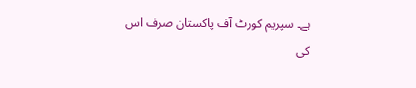ہے۔ سپریم کورٹ آف پاکستان صرف اس کی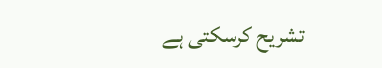تشریح کرسکتی ہے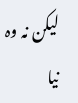لیکن نہ وہ نیا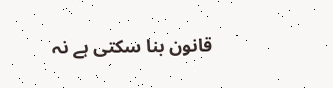قانون بنا سکتی ہے نہ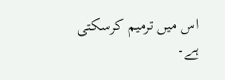اس میں ترمیم کرسکتی ہے۔